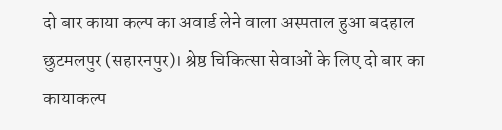दो बार काया कल्प का अवार्ड लेने वाला अस्पताल हुआ बदहाल
छुटमलपुर (सहारनपुर)। श्रेष्ठ चिकित्सा सेवाओं के लिए दो बार का कायाकल्प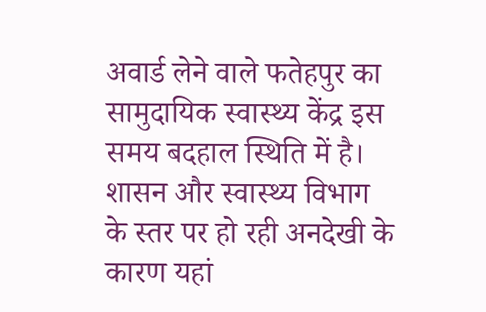अवार्ड लेने वाले फतेहपुर का सामुदायिक स्वास्थ्य केंद्र इस समय बदहाल स्थिति में है। शासन और स्वास्थ्य विभाग के स्तर पर हो रही अनदेखी के कारण यहां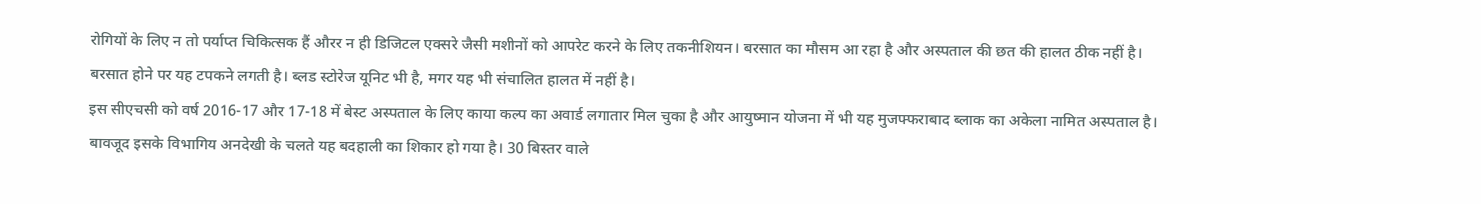रोगियों के लिए न तो पर्याप्त चिकित्सक हैं औरर न ही डिजिटल एक्सरे जैसी मशीनों को आपरेट करने के लिए तकनीशियन। बरसात का मौसम आ रहा है और अस्पताल की छत की हालत ठीक नहीं है। बरसात होने पर यह टपकने लगती है। ब्लड स्टोरेज यूनिट भी है, मगर यह भी संचालित हालत में नहीं है।
इस सीएचसी को वर्ष 2016-17 और 17-18 में बेस्ट अस्पताल के लिए काया कल्प का अवार्ड लगातार मिल चुका है और आयुष्मान योजना में भी यह मुजफ्फराबाद ब्लाक का अकेला नामित अस्पताल है। बावजूद इसके विभागिय अनदेखी के चलते यह बदहाली का शिकार हो गया है। 30 बिस्तर वाले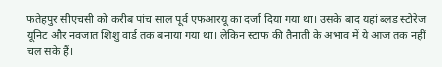फतेहपुर सीएचसी को करीब पांच साल पूर्व एफआरयू का दर्जा दिया गया था। उसके बाद यहां ब्लड स्टोरेज यूनिट और नवजात शिशु वार्ड तक बनाया गया था। लेकिन स्टाफ की तैनाती के अभाव में ये आज तक नहीं चल सके हैं।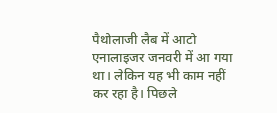पैथोलाजी लैब में आटो एनालाइजर जनवरी में आ गया था। लेकिन यह भी काम नहीं कर रहा है। पिछले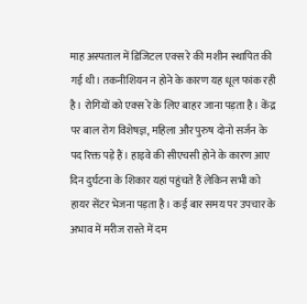माह अस्पताल में डिजिटल एक्स रे की मशीन स्थापित की गई थी। तकनीशियन न होने के कारण यह धूल फांक रही है। रोगियों को एक्स रे के लिए बाहर जाना पड़ता है। केंद्र पर बाल रोग विशेषज्ञ, महिला और पुरुष दोनो सर्जन के पद रिक्त पड़े हैं। हाइवे की सीएचसी होने के कारण आए दिन दुर्घटना के शिकार यहां पहुंचते हैं लेकिन सभी को हायर सेंटर भेजना पड़ता है। कई बार समय पर उपचार के अभाव में मरीज रास्ते में दम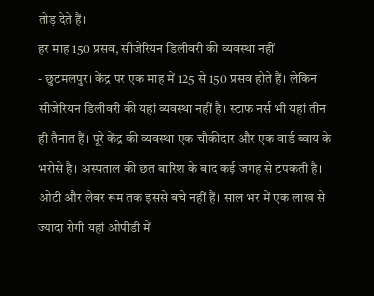तोड़ देते हैं।
हर माह 150 प्रसव, सीजेरियन डिलीवरी की व्यवस्था नहीं
- छुटमलपुर। केंद्र पर एक माह में 125 से 150 प्रसव होते हैं। लेकिन सीजेरियन डिलीवरी की यहां व्यवस्था नहीं है। स्टाफ नर्स भी यहां तीन ही तैनात हैं। पूरे केंद्र की व्यवस्था एक चौकीदार और एक वार्ड ब्वाय के भरोसे है। अस्पताल की छत बारिश के बाद कई जगह से टपकती है। ओटी और लेबर रूम तक इससे बचे नहीं हैं। साल भर में एक लाख से ज्यादा रोगी यहां ओपीडी में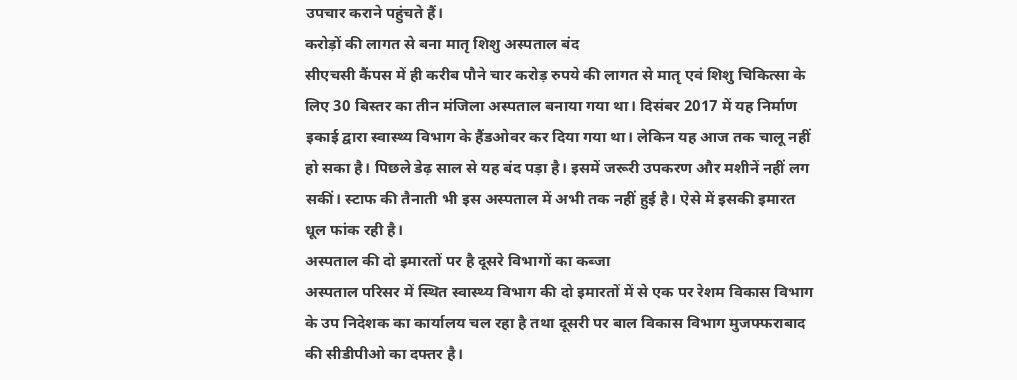उपचार कराने पहुंचते हैं।
करोड़ों की लागत से बना मातृ शिशु अस्पताल बंद
सीएचसी कैंपस में ही करीब पौने चार करोड़ रुपये की लागत से मातृ एवं शिशु चिकित्सा के लिए 30 बिस्तर का तीन मंजिला अस्पताल बनाया गया था। दिसंबर 2017 में यह निर्माण इकाई द्वारा स्वास्थ्य विभाग के हैंडओवर कर दिया गया था। लेकिन यह आज तक चालू नहीं हो सका है। पिछले डेढ़ साल से यह बंद पड़ा है। इसमें जरूरी उपकरण और मशीनें नहीं लग सकीं। स्टाफ की तैनाती भी इस अस्पताल में अभी तक नहीं हुई है। ऐसे में इसकी इमारत धूल फांक रही है।
अस्पताल की दो इमारतों पर है दूसरे विभागों का कब्जा
अस्पताल परिसर में स्थित स्वास्थ्य विभाग की दो इमारतों में से एक पर रेशम विकास विभाग के उप निदेशक का कार्यालय चल रहा है तथा दूसरी पर बाल विकास विभाग मुजफ्फराबाद की सीडीपीओ का दफ्तर है।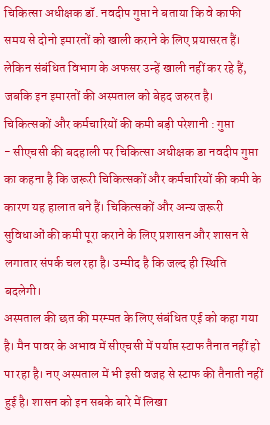चिकित्सा अधीक्षक डॉ. नवदीप गुप्ता ने बताया कि वे काफी समय से दोनो इमारतों को खाली कराने के लिए प्रयासरत हैं। लेकिन संबंधित विभाग के अफसर उन्हें खाली नहीं कर रहे हैं, जबकि इन इमारतों की अस्पताल को बेहद जरुरत है।
चिकित्सकों और कर्मचारियों की कमी बड़ी परेशानी : गुप्ता
- सीएचसी की बदहाली पर चिकित्सा अधीक्षक डा नवदीप गुप्ता का कहना है कि जरूरी चिकित्सकों और कर्मचारियों की कमी के कारण यह हालात बने हैं। चिकित्सकों और अन्य जरूरी सुविधाओं की कमी पूरा कराने के लिए प्रशासन और शासन से लगातार संपर्क चल रहा है। उम्मीद है कि जल्द ही स्थिति बदलेगी।
अस्पताल की छत की मरम्मत के लिए संबंधित एई को कहा गया है। मैन पावर के अभाव में सीएचसी में पर्याप्त स्टाफ तैनात नहीं हो पा रहा है। नए अस्पताल में भी इसी वजह से स्टाफ की तैनाती नहीं हुई है। शासन को इन सबके बारे में लिखा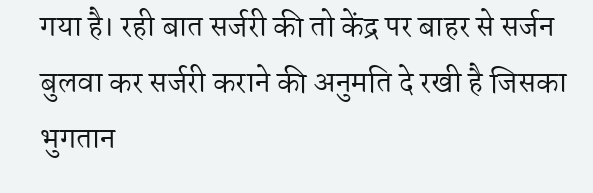गया है। रही बात सर्जरी की तो केंद्र पर बाहर से सर्जन बुलवा कर सर्जरी कराने की अनुमति दे रखी है जिसका भुगतान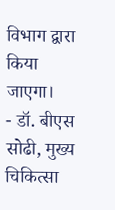विभाग द्वारा किया जाएगा।
- डॉ. बीएस सोढी, मुख्य चिकित्सा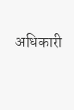अधिकारी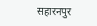सहारनपुर